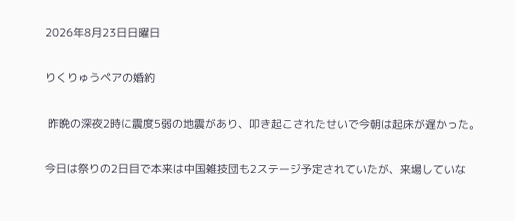2026年8月23日日曜日

りくりゅうペアの婚約

 昨晩の深夜2時に震度5弱の地震があり、叩き起こされたせいで今朝は起床が遅かった。

今日は祭りの2日目で本来は中国雑技団も2ステージ予定されていたが、来場していな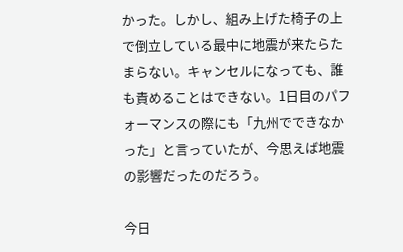かった。しかし、組み上げた椅子の上で倒立している最中に地震が来たらたまらない。キャンセルになっても、誰も責めることはできない。1日目のパフォーマンスの際にも「九州でできなかった」と言っていたが、今思えば地震の影響だったのだろう。

今日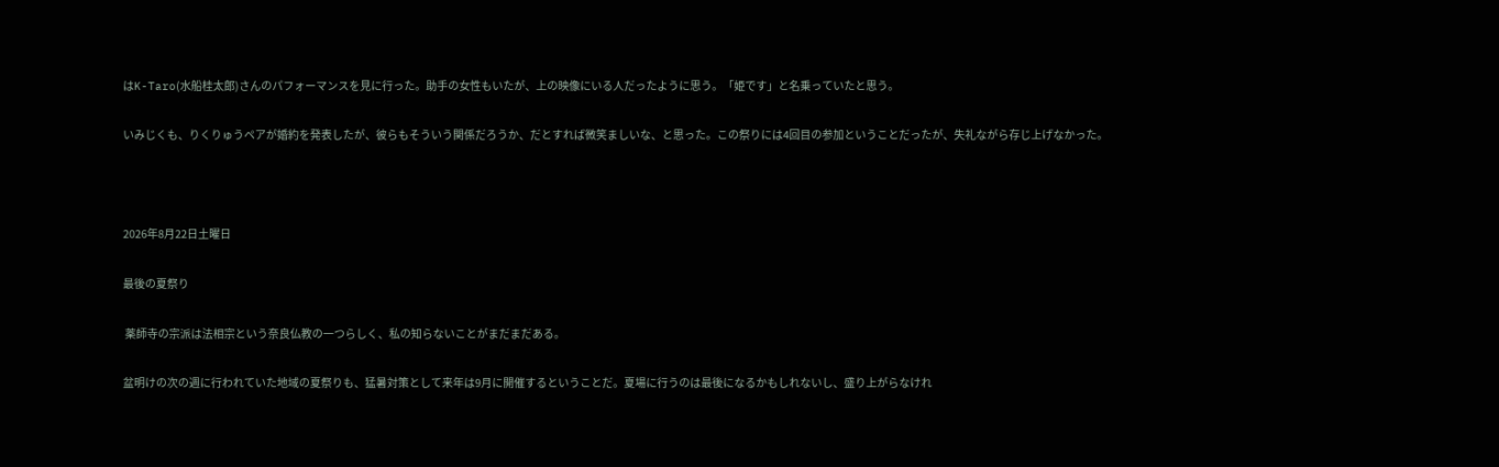はK-Taro(水船桂太郎)さんのパフォーマンスを見に行った。助手の女性もいたが、上の映像にいる人だったように思う。「姫です」と名乗っていたと思う。

いみじくも、りくりゅうペアが婚約を発表したが、彼らもそういう関係だろうか、だとすれば微笑ましいな、と思った。この祭りには4回目の参加ということだったが、失礼ながら存じ上げなかった。



2026年8月22日土曜日

最後の夏祭り

 薬師寺の宗派は法相宗という奈良仏教の一つらしく、私の知らないことがまだまだある。

盆明けの次の週に行われていた地域の夏祭りも、猛暑対策として来年は9月に開催するということだ。夏場に行うのは最後になるかもしれないし、盛り上がらなけれ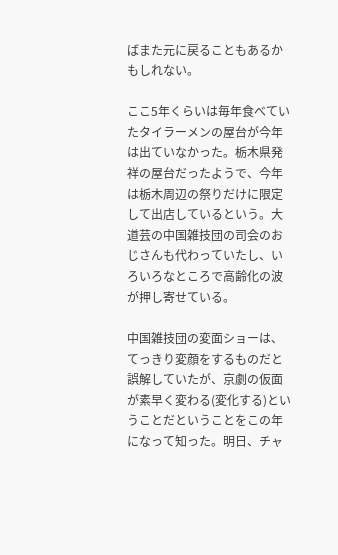ばまた元に戻ることもあるかもしれない。

ここ5年くらいは毎年食べていたタイラーメンの屋台が今年は出ていなかった。栃木県発祥の屋台だったようで、今年は栃木周辺の祭りだけに限定して出店しているという。大道芸の中国雑技団の司会のおじさんも代わっていたし、いろいろなところで高齢化の波が押し寄せている。

中国雑技団の変面ショーは、てっきり変顔をするものだと誤解していたが、京劇の仮面が素早く変わる(変化する)ということだということをこの年になって知った。明日、チャ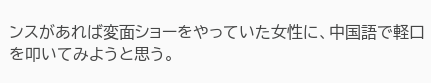ンスがあれば変面ショーをやっていた女性に、中国語で軽口を叩いてみようと思う。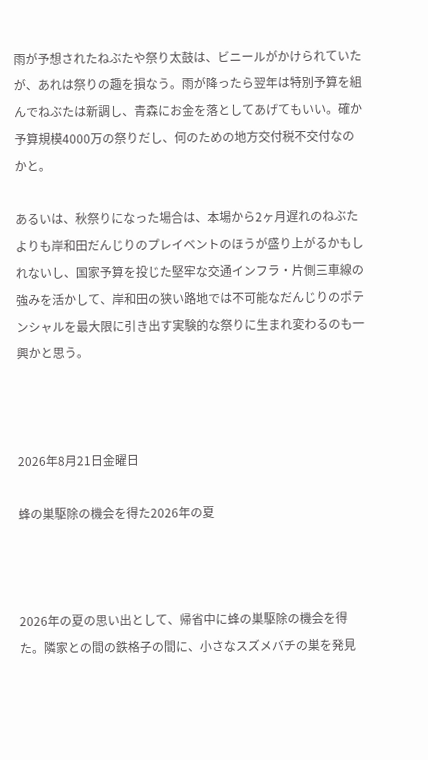雨が予想されたねぶたや祭り太鼓は、ビニールがかけられていたが、あれは祭りの趣を損なう。雨が降ったら翌年は特別予算を組んでねぶたは新調し、青森にお金を落としてあげてもいい。確か予算規模4000万の祭りだし、何のための地方交付税不交付なのかと。

あるいは、秋祭りになった場合は、本場から2ヶ月遅れのねぶたよりも岸和田だんじりのプレイベントのほうが盛り上がるかもしれないし、国家予算を投じた堅牢な交通インフラ・片側三車線の強みを活かして、岸和田の狭い路地では不可能なだんじりのポテンシャルを最大限に引き出す実験的な祭りに生まれ変わるのも一興かと思う。



2026年8月21日金曜日

蜂の巣駆除の機会を得た2026年の夏



2026年の夏の思い出として、帰省中に蜂の巣駆除の機会を得た。隣家との間の鉄格子の間に、小さなスズメバチの巣を発見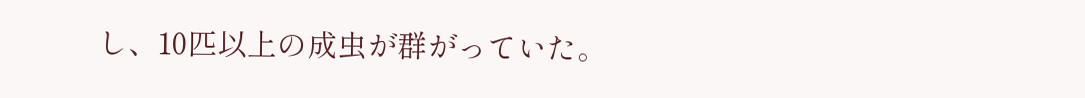し、10匹以上の成虫が群がっていた。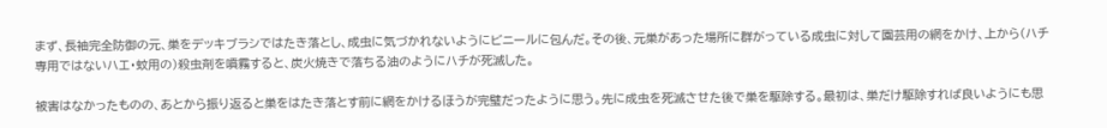まず、長袖完全防御の元、巣をデッキブラシではたき落とし、成虫に気づかれないようにビニールに包んだ。その後、元巣があった場所に群がっている成虫に対して園芸用の網をかけ、上から(ハチ専用ではないハエ・蚊用の)殺虫剤を噴霧すると、炭火焼きで落ちる油のようにハチが死滅した。

被害はなかったものの、あとから振り返ると巣をはたき落とす前に網をかけるほうが完璧だったように思う。先に成虫を死滅させた後で巣を駆除する。最初は、巣だけ駆除すれば良いようにも思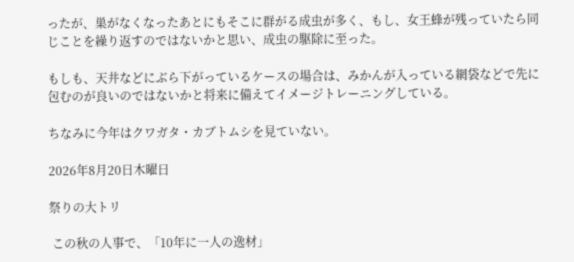ったが、巣がなくなったあとにもそこに群がる成虫が多く、もし、女王蜂が残っていたら同じことを繰り返すのではないかと思い、成虫の駆除に至った。

もしも、天井などにぶら下がっているケースの場合は、みかんが入っている網袋などで先に包むのが良いのではないかと将来に備えてイメージトレーニングしている。

ちなみに今年はクワガタ・カブトムシを見ていない。

2026年8月20日木曜日

祭りの大トリ

 この秋の人事で、「10年に一人の逸材」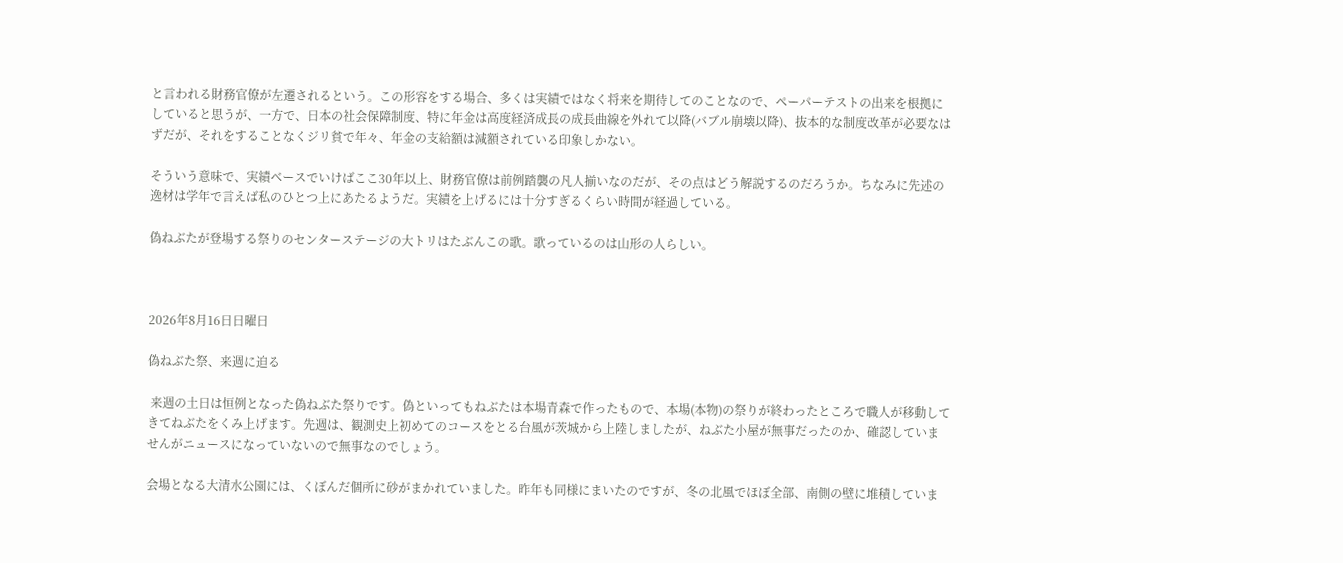と言われる財務官僚が左遷されるという。この形容をする場合、多くは実績ではなく将来を期待してのことなので、ペーパーテストの出来を根拠にしていると思うが、一方で、日本の社会保障制度、特に年金は高度経済成長の成長曲線を外れて以降(バブル崩壊以降)、抜本的な制度改革が必要なはずだが、それをすることなくジリ貧で年々、年金の支給額は減額されている印象しかない。

そういう意味で、実績ベースでいけばここ30年以上、財務官僚は前例踏襲の凡人揃いなのだが、その点はどう解説するのだろうか。ちなみに先述の逸材は学年で言えば私のひとつ上にあたるようだ。実績を上げるには十分すぎるくらい時間が経過している。

偽ねぶたが登場する祭りのセンターステージの大トリはたぶんこの歌。歌っているのは山形の人らしい。



2026年8月16日日曜日

偽ねぶた祭、来週に迫る

 来週の土日は恒例となった偽ねぶた祭りです。偽といってもねぶたは本場青森で作ったもので、本場(本物)の祭りが終わったところで職人が移動してきてねぶたをくみ上げます。先週は、観測史上初めてのコースをとる台風が茨城から上陸しましたが、ねぶた小屋が無事だったのか、確認していませんがニュースになっていないので無事なのでしょう。

会場となる大清水公園には、くぼんだ個所に砂がまかれていました。昨年も同様にまいたのですが、冬の北風でほぼ全部、南側の壁に堆積していま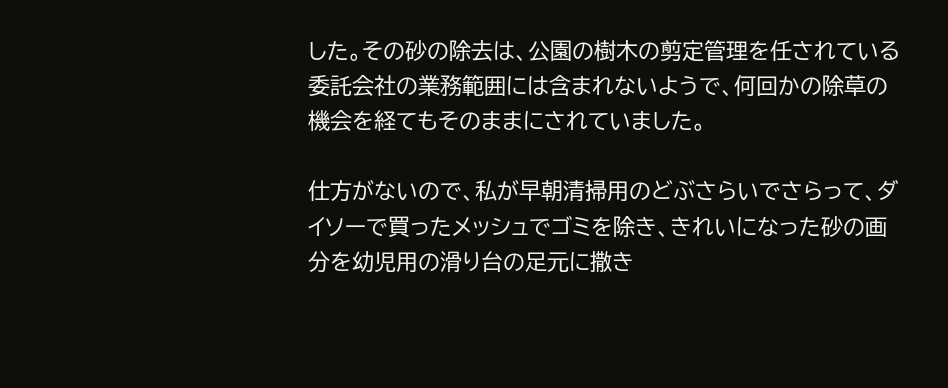した。その砂の除去は、公園の樹木の剪定管理を任されている委託会社の業務範囲には含まれないようで、何回かの除草の機会を経てもそのままにされていました。

仕方がないので、私が早朝清掃用のどぶさらいでさらって、ダイソーで買ったメッシュでゴミを除き、きれいになった砂の画分を幼児用の滑り台の足元に撒き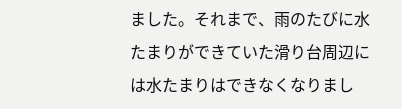ました。それまで、雨のたびに水たまりができていた滑り台周辺には水たまりはできなくなりまし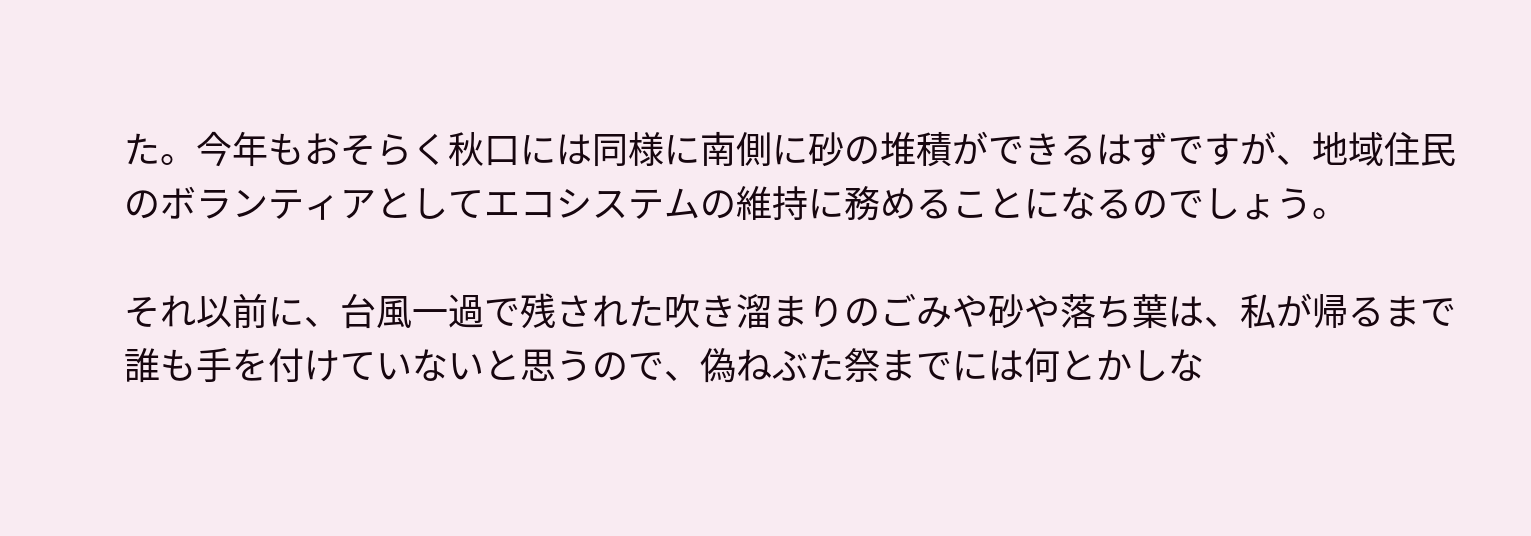た。今年もおそらく秋口には同様に南側に砂の堆積ができるはずですが、地域住民のボランティアとしてエコシステムの維持に務めることになるのでしょう。

それ以前に、台風一過で残された吹き溜まりのごみや砂や落ち葉は、私が帰るまで誰も手を付けていないと思うので、偽ねぶた祭までには何とかしな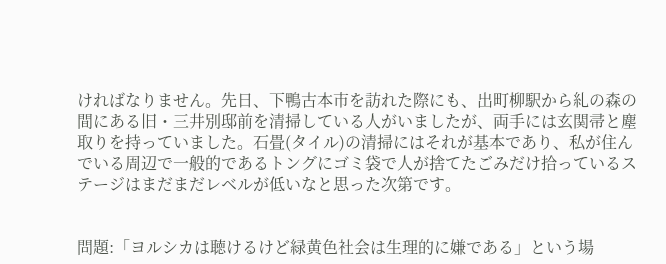ければなりません。先日、下鴨古本市を訪れた際にも、出町柳駅から糺の森の間にある旧・三井別邸前を清掃している人がいましたが、両手には玄関帚と塵取りを持っていました。石畳(タイル)の清掃にはそれが基本であり、私が住んでいる周辺で一般的であるトングにゴミ袋で人が捨てたごみだけ拾っているステージはまだまだレベルが低いなと思った次第です。


問題:「ヨルシカは聴けるけど緑黄色社会は生理的に嫌である」という場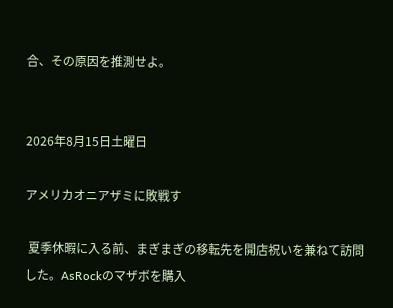合、その原因を推測せよ。


2026年8月15日土曜日

アメリカオニアザミに敗戦す

 夏季休暇に入る前、まぎまぎの移転先を開店祝いを兼ねて訪問した。AsRockのマザボを購入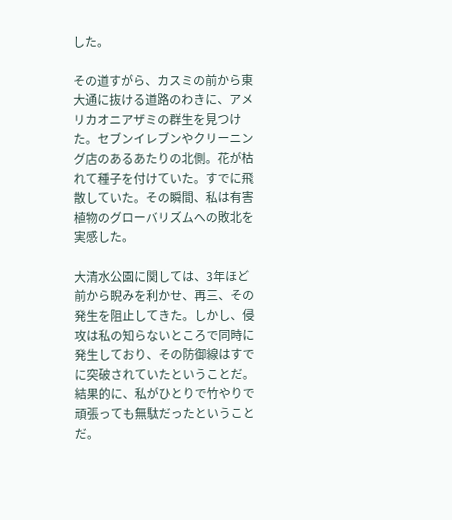した。

その道すがら、カスミの前から東大通に抜ける道路のわきに、アメリカオニアザミの群生を見つけた。セブンイレブンやクリーニング店のあるあたりの北側。花が枯れて種子を付けていた。すでに飛散していた。その瞬間、私は有害植物のグローバリズムへの敗北を実感した。

大清水公園に関しては、3年ほど前から睨みを利かせ、再三、その発生を阻止してきた。しかし、侵攻は私の知らないところで同時に発生しており、その防御線はすでに突破されていたということだ。結果的に、私がひとりで竹やりで頑張っても無駄だったということだ。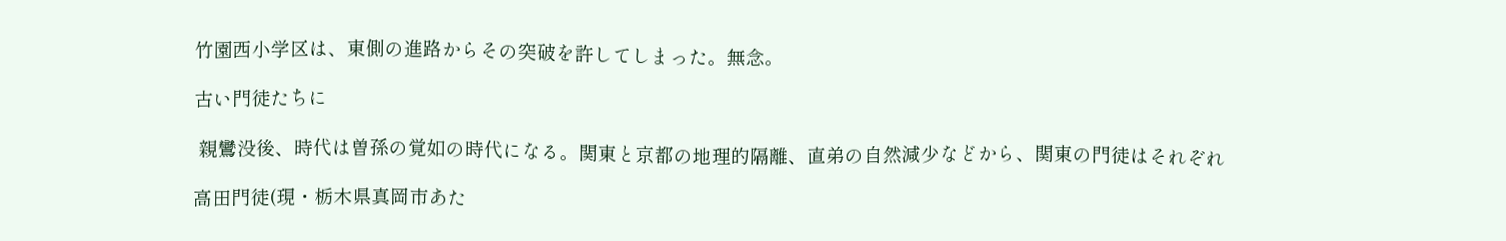竹園西小学区は、東側の進路からその突破を許してしまった。無念。

古い門徒たちに

 親鸞没後、時代は曽孫の覚如の時代になる。関東と京都の地理的隔離、直弟の自然減少などから、関東の門徒はそれぞれ

高田門徒(現・栃木県真岡市あた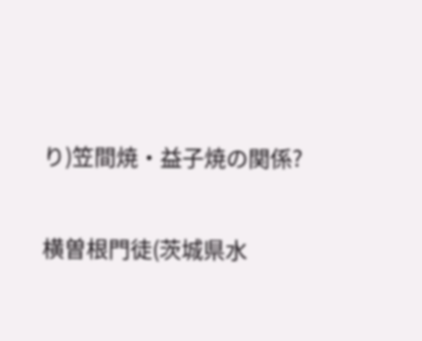り)笠間焼・益子焼の関係?

横曽根門徒(茨城県水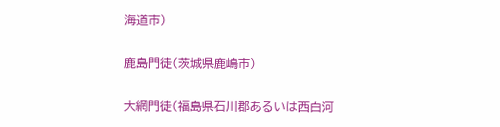海道市)

鹿島門徒(茨城県鹿嶋市)

大網門徒(福島県石川郡あるいは西白河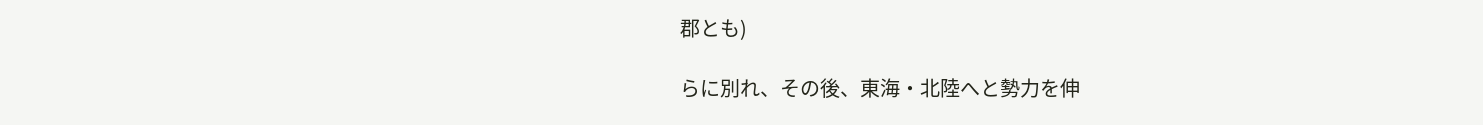郡とも)

らに別れ、その後、東海・北陸へと勢力を伸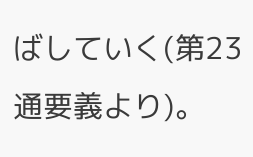ばしていく(第23通要義より)。